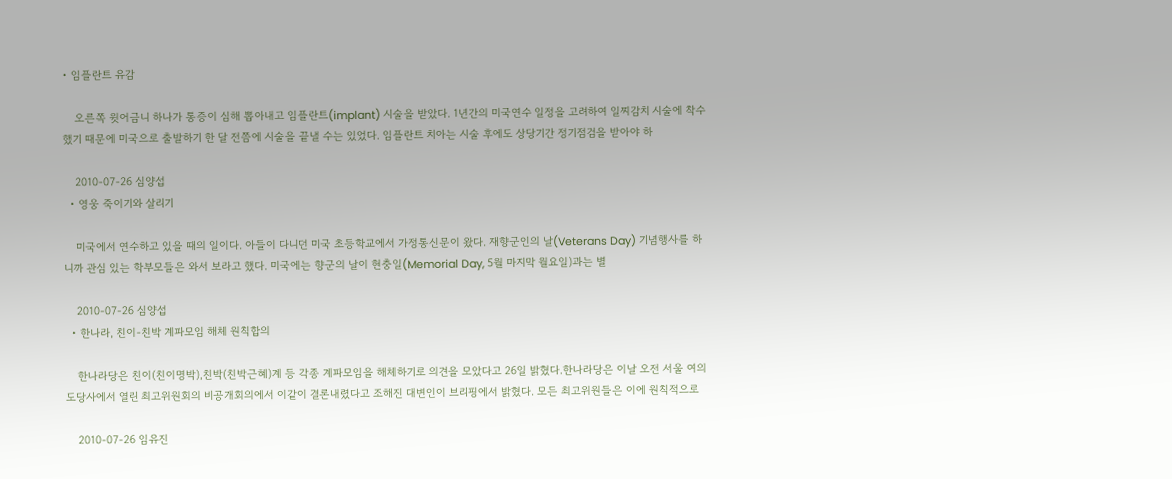• 임플란트 유감

    오른쪽 윗어금니 하나가 통증이 심해 뽑아내고 임플란트(implant) 시술을 받았다. 1년간의 미국연수 일정을 고려하여 일찌감치 시술에 착수했기 때문에 미국으로 출발하기 한 달 전쯤에 시술을 끝낼 수는 있었다. 임플란트 치아는 시술 후에도 상당기간 정기점검을 받아야 하

    2010-07-26 심양섭
  • 영웅 죽이기와 살리기

    미국에서 연수하고 있을 때의 일이다. 아들이 다니던 미국 초등학교에서 가정통신문이 왔다. 재향군인의 날(Veterans Day) 기념행사를 하니까 관심 있는 학부모들은 와서 보라고 했다. 미국에는 향군의 날이 현충일(Memorial Day, 5월 마지막 월요일)과는 별

    2010-07-26 심양섭
  • 한나라, 친이-친박 계파모임 해체 원칙합의

    한나라당은 친이(친이명박),친박(친박근혜)계 등 각종 계파모임을 해체하기로 의견을 모았다고 26일 밝혔다.한나라당은 이날 오전 서울 여의도당사에서 열린 최고위원회의 비공개회의에서 이같이 결론내렸다고 조해진 대변인이 브리핑에서 밝혔다. 모든 최고위원들은 이에 원칙적으로

    2010-07-26 임유진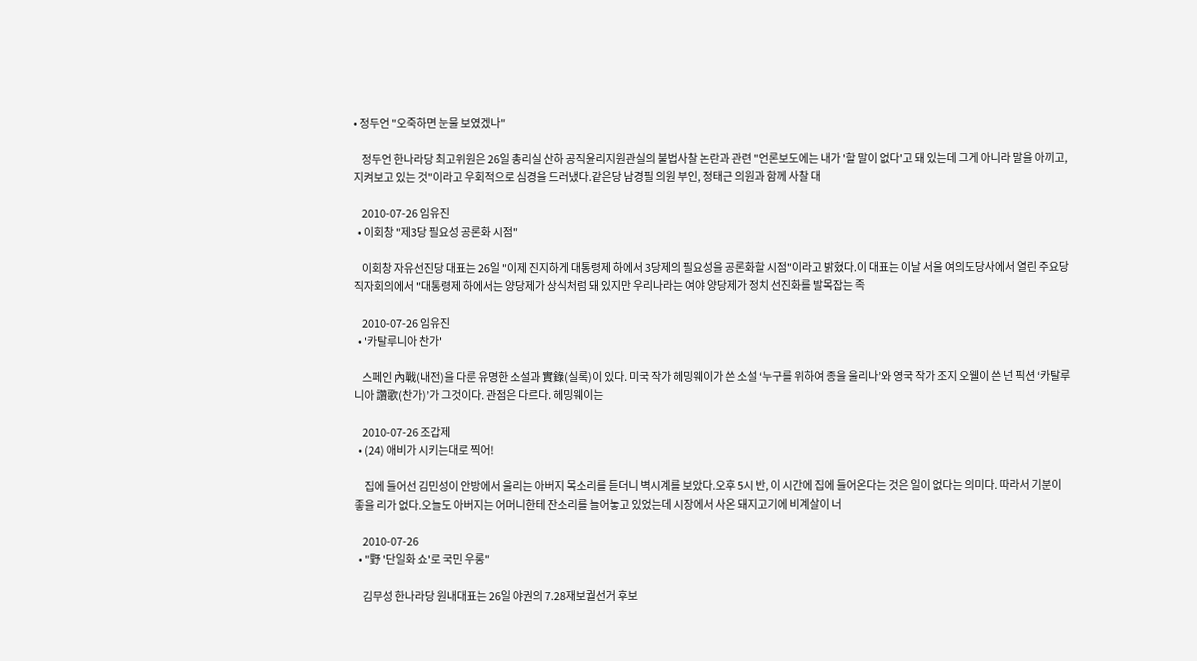• 정두언 "오죽하면 눈물 보였겠나"

    정두언 한나라당 최고위원은 26일 총리실 산하 공직윤리지원관실의 불법사찰 논란과 관련 "언론보도에는 내가 '할 말이 없다'고 돼 있는데 그게 아니라 말을 아끼고, 지켜보고 있는 것"이라고 우회적으로 심경을 드러냈다.같은당 남경필 의원 부인, 정태근 의원과 함께 사찰 대

    2010-07-26 임유진
  • 이회창 "제3당 필요성 공론화 시점"

    이회창 자유선진당 대표는 26일 "이제 진지하게 대통령제 하에서 3당제의 필요성을 공론화할 시점"이라고 밝혔다.이 대표는 이날 서울 여의도당사에서 열린 주요당직자회의에서 "대통령제 하에서는 양당제가 상식처럼 돼 있지만 우리나라는 여야 양당제가 정치 선진화를 발목잡는 족

    2010-07-26 임유진
  • '카탈루니아 찬가'

    스페인 內戰(내전)을 다룬 유명한 소설과 實錄(실록)이 있다. 미국 작가 헤밍웨이가 쓴 소설 ‘누구를 위하여 종을 울리나’와 영국 작가 조지 오웰이 쓴 넌 픽션 ‘카탈루니아 讚歌(찬가)’가 그것이다. 관점은 다르다. 헤밍웨이는

    2010-07-26 조갑제
  • (24) 애비가 시키는대로 찍어!

     집에 들어선 김민성이 안방에서 울리는 아버지 목소리를 듣더니 벽시계를 보았다.오후 5시 반, 이 시간에 집에 들어온다는 것은 일이 없다는 의미다. 따라서 기분이 좋을 리가 없다.오늘도 아버지는 어머니한테 잔소리를 늘어놓고 있었는데 시장에서 사온 돼지고기에 비계살이 너

    2010-07-26
  • "野 '단일화 쇼'로 국민 우롱"

    김무성 한나라당 원내대표는 26일 야권의 7.28재보궐선거 후보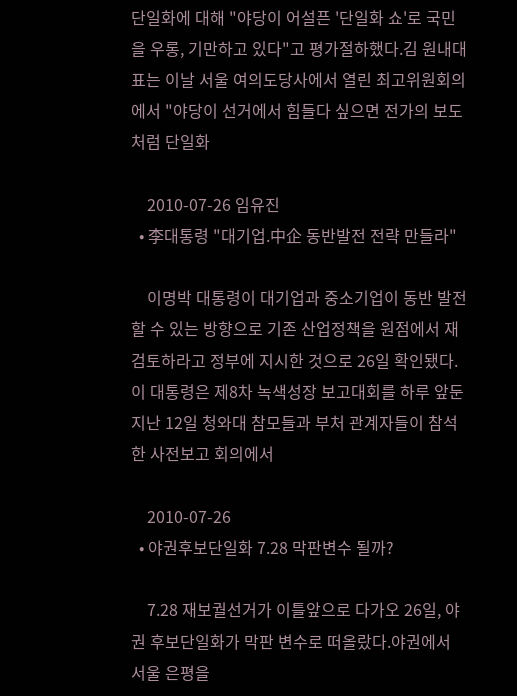단일화에 대해 "야당이 어설픈 '단일화 쇼'로 국민을 우롱, 기만하고 있다"고 평가절하했다.김 원내대표는 이날 서울 여의도당사에서 열린 최고위원회의에서 "야당이 선거에서 힘들다 싶으면 전가의 보도처럼 단일화

    2010-07-26 임유진
  • 李대통령 "대기업.中企 동반발전 전략 만들라"

    이명박 대통령이 대기업과 중소기업이 동반 발전할 수 있는 방향으로 기존 산업정책을 원점에서 재검토하라고 정부에 지시한 것으로 26일 확인됐다. 이 대통령은 제8차 녹색성장 보고대회를 하루 앞둔 지난 12일 청와대 참모들과 부처 관계자들이 참석한 사전보고 회의에서

    2010-07-26
  • 야권후보단일화 7.28 막판변수 될까?

    7.28 재보궐선거가 이틀앞으로 다가오 26일, 야권 후보단일화가 막판 변수로 떠올랐다.야권에서 서울 은평을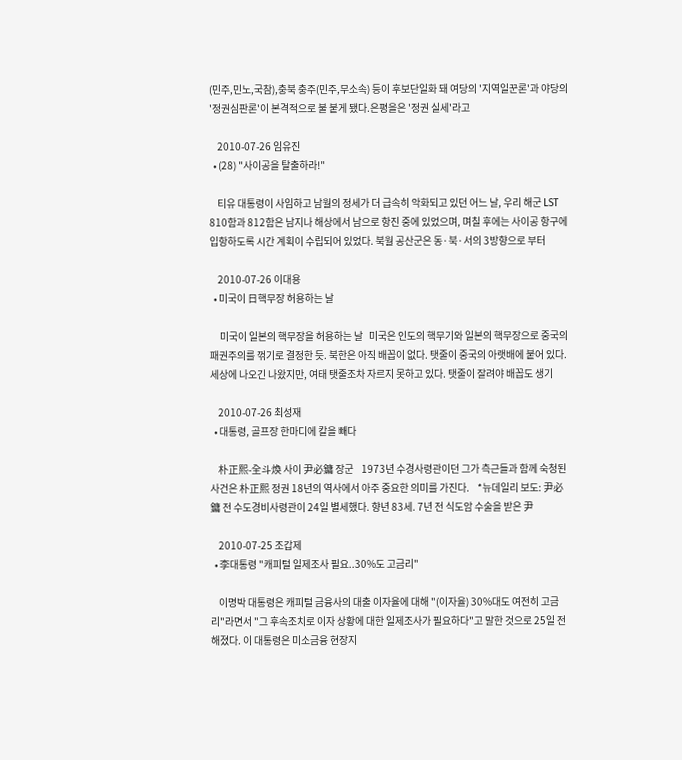(민주,민노,국참),충북 충주(민주,무소속) 등이 후보단일화 돼 여당의 '지역일꾼론'과 야당의 '정권심판론'이 본격적으로 불 붙게 됐다.은평을은 '정권 실세'라고

    2010-07-26 임유진
  • (28) "사이공을 탈출하라!"

    티유 대통령이 사임하고 남월의 정세가 더 급속히 악화되고 있던 어느 날, 우리 해군 LST  810함과 812함은 남지나 해상에서 남으로 항진 중에 있었으며, 며칠 후에는 사이공 항구에 입항하도록 시간 계획이 수립되어 있었다. 북월 공산군은 동·북·서의 3방향으로 부터

    2010-07-26 이대용
  • 미국이 日핵무장 허용하는 날

     미국이 일본의 핵무장을 허용하는 날   미국은 인도의 핵무기와 일본의 핵무장으로 중국의 패권주의를 꺾기로 결정한 듯. 북한은 아직 배꼽이 없다. 탯줄이 중국의 아랫배에 붙어 있다. 세상에 나오긴 나왔지만, 여태 탯줄조차 자르지 못하고 있다. 탯줄이 잘려야 배꼽도 생기

    2010-07-26 최성재
  • 대통령, 골프장 한마디에 칼을 빼다

    朴正熙-全斗煥 사이 尹必鏞 장군    1973년 수경사령관이던 그가 측근들과 함께 숙청된 사건은 朴正熙 정권 18년의 역사에서 아주 중요한 의미를 가진다.    *뉴데일리 보도: 尹必鏞 전 수도경비사령관이 24일 별세했다. 향년 83세. 7년 전 식도암 수술을 받은 尹

    2010-07-25 조갑제
  • 李대통령 "캐피털 일제조사 필요..30%도 고금리"

    이명박 대통령은 캐피털 금융사의 대출 이자율에 대해 "(이자율) 30%대도 여전히 고금리"라면서 "그 후속조치로 이자 상황에 대한 일제조사가 필요하다"고 말한 것으로 25일 전해졌다. 이 대통령은 미소금융 현장지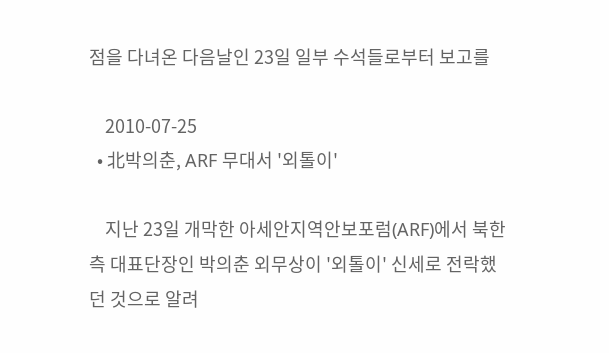점을 다녀온 다음날인 23일 일부 수석들로부터 보고를

    2010-07-25
  • 北박의춘, ARF 무대서 '외톨이'

    지난 23일 개막한 아세안지역안보포럼(ARF)에서 북한측 대표단장인 박의춘 외무상이 '외톨이' 신세로 전락했던 것으로 알려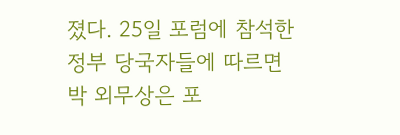졌다. 25일 포럼에 참석한 정부 당국자들에 따르면 박 외무상은 포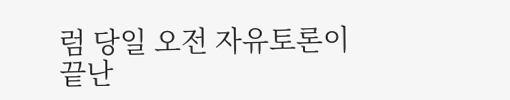럼 당일 오전 자유토론이 끝난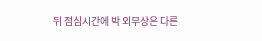뒤 점심시간에 박 외무상은 다른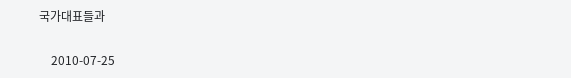국가대표들과

    2010-07-25